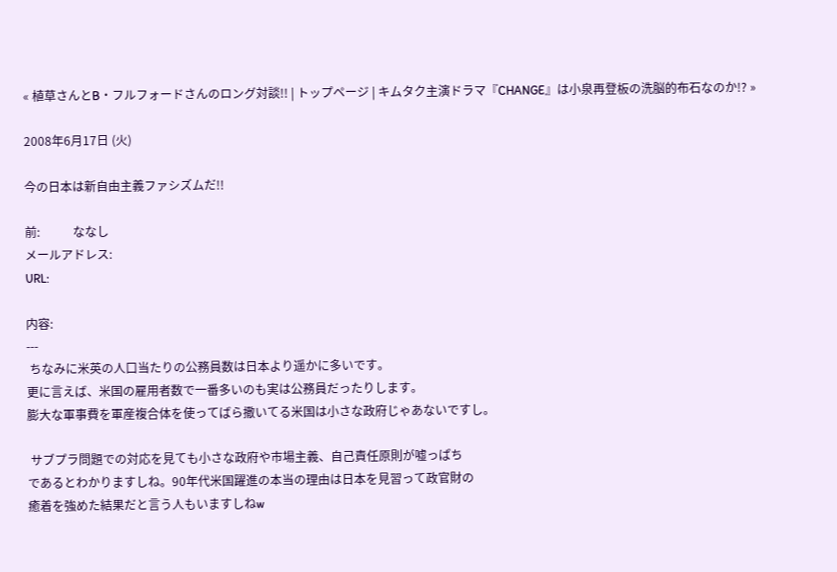« 植草さんとB・フルフォードさんのロング対談!! | トップページ | キムタク主演ドラマ『CHANGE』は小泉再登板の洗脳的布石なのか!? »

2008年6月17日 (火)

今の日本は新自由主義ファシズムだ!!

前:           ななし
メールアドレス:
URL:

内容:
---
 ちなみに米英の人口当たりの公務員数は日本より遥かに多いです。
更に言えば、米国の雇用者数で一番多いのも実は公務員だったりします。
膨大な軍事費を軍産複合体を使ってばら撒いてる米国は小さな政府じゃあないですし。

 サブプラ問題での対応を見ても小さな政府や市場主義、自己責任原則が嘘っぱち
であるとわかりますしね。90年代米国躍進の本当の理由は日本を見習って政官財の
癒着を強めた結果だと言う人もいますしねw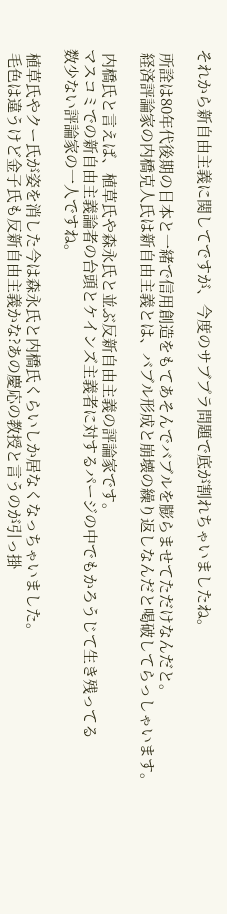それから新自由主義に関してですが、今度のサブプラ問題で底が割れちゃいましたね。

 所詮は80年代後期の日本と一緒で信用創造をもてあそんでバブルを膨らませてただけなんだと。
 経済評論家の内橋克人氏は新自由主義とは、バブル形成と崩壊の繰り返しなんだと喝破してらっしゃいます。

 内橋氏と言えば、植草氏や森永氏と並ぶ反新自由主義の評論家です。
マスコミでの新自由主義論者の台頭とケインズ主義者に対するパージの中でもかろうじて生き残ってる
数少ない評論家の一人ですね。

 植草氏やクー氏が姿を消した今は森永氏と内橋氏くらいしか居なくなっちゃいました。
 毛色は違うけど金子氏も反新自由主義かな?あの慶応の教授と言うのが引っ掛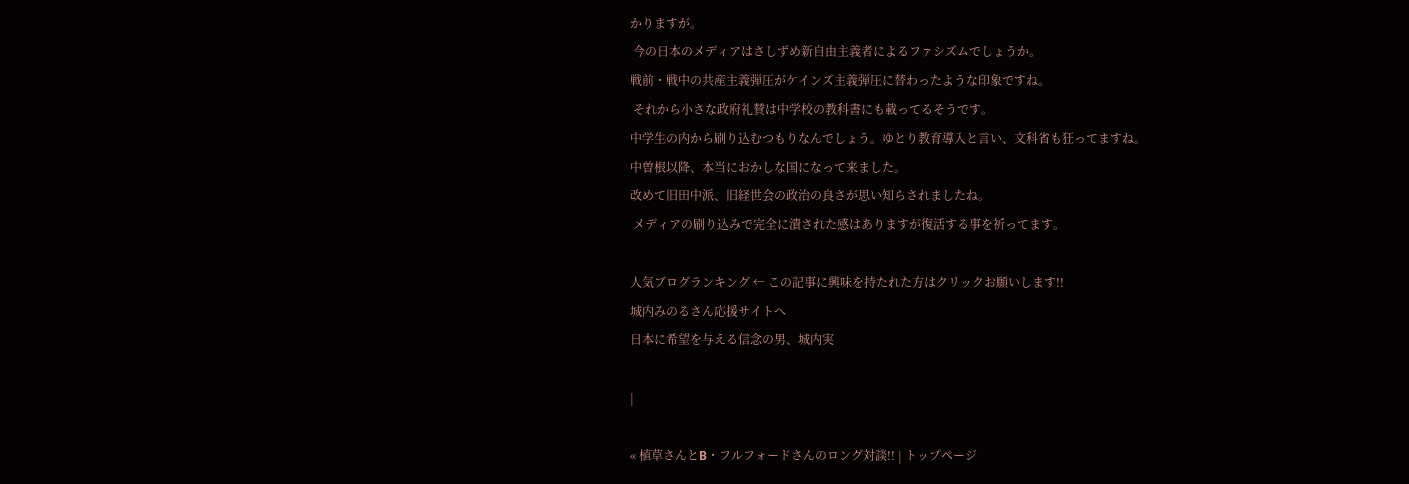かりますが。
 今の日本のメディアはさしずめ新自由主義者によるファシズムでしょうか。
戦前・戦中の共産主義弾圧がケインズ主義弾圧に替わったような印象ですね。
 それから小さな政府礼賛は中学校の教科書にも載ってるそうです。
中学生の内から刷り込むつもりなんでしょう。ゆとり教育導入と言い、文科省も狂ってますね。
中曽根以降、本当におかしな国になって来ました。
改めて旧田中派、旧経世会の政治の良さが思い知らされましたね。
 メディアの刷り込みで完全に潰された感はありますが復活する事を祈ってます。

人気ブログランキング ← この記事に興味を持たれた方はクリックお願いします!!
城内みのるさん応援サイトへ
日本に希望を与える信念の男、城内実

|

« 植草さんとB・フルフォードさんのロング対談!! | トップページ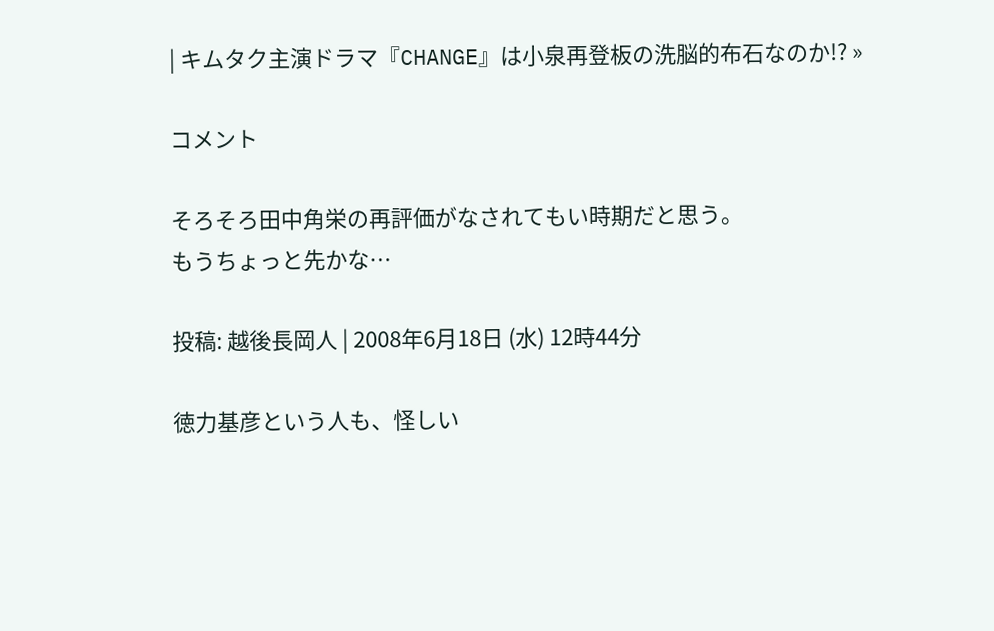| キムタク主演ドラマ『CHANGE』は小泉再登板の洗脳的布石なのか!? »

コメント

そろそろ田中角栄の再評価がなされてもい時期だと思う。
もうちょっと先かな…

投稿: 越後長岡人 | 2008年6月18日 (水) 12時44分

徳力基彦という人も、怪しい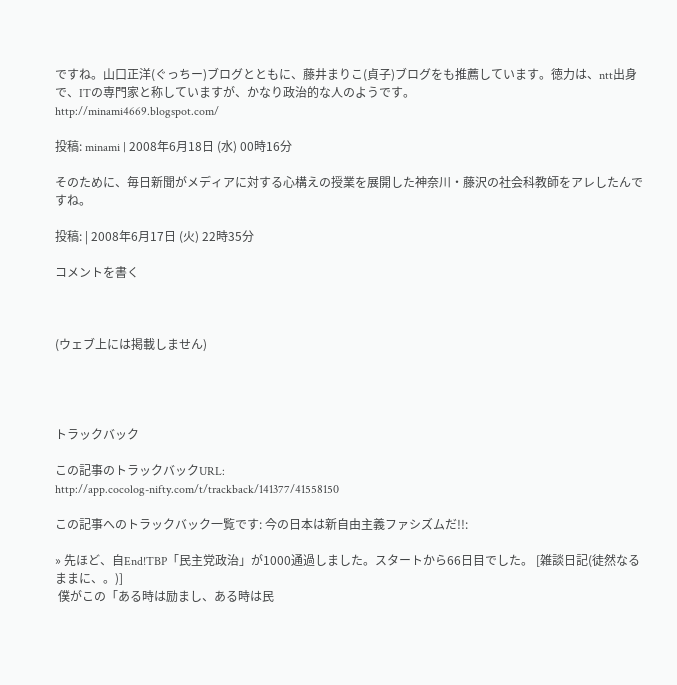ですね。山口正洋(ぐっちー)ブログとともに、藤井まりこ(貞子)ブログをも推薦しています。徳力は、ntt出身で、ITの専門家と称していますが、かなり政治的な人のようです。
http://minami4669.blogspot.com/

投稿: minami | 2008年6月18日 (水) 00時16分

そのために、毎日新聞がメディアに対する心構えの授業を展開した神奈川・藤沢の社会科教師をアレしたんですね。

投稿: | 2008年6月17日 (火) 22時35分

コメントを書く



(ウェブ上には掲載しません)




トラックバック

この記事のトラックバックURL:
http://app.cocolog-nifty.com/t/trackback/141377/41558150

この記事へのトラックバック一覧です: 今の日本は新自由主義ファシズムだ!!:

» 先ほど、自End!TBP「民主党政治」が1000通過しました。スタートから66日目でした。 [雑談日記(徒然なるままに、。)]
 僕がこの「ある時は励まし、ある時は民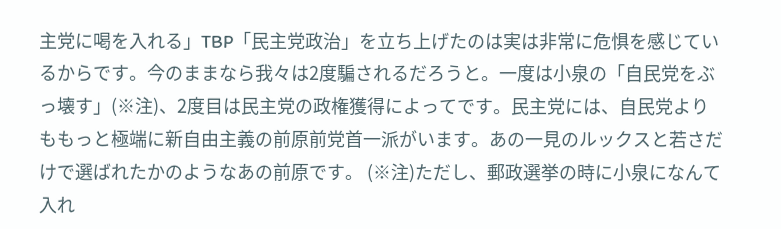主党に喝を入れる」TBP「民主党政治」を立ち上げたのは実は非常に危惧を感じているからです。今のままなら我々は2度騙されるだろうと。一度は小泉の「自民党をぶっ壊す」(※注)、2度目は民主党の政権獲得によってです。民主党には、自民党よりももっと極端に新自由主義の前原前党首一派がいます。あの一見のルックスと若さだけで選ばれたかのようなあの前原です。 (※注)ただし、郵政選挙の時に小泉になんて入れ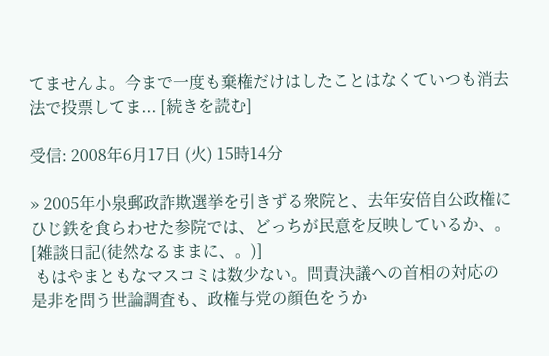てませんよ。今まで一度も棄権だけはしたことはなくていつも消去法で投票してま... [続きを読む]

受信: 2008年6月17日 (火) 15時14分

» 2005年小泉郵政詐欺選挙を引きずる衆院と、去年安倍自公政権にひじ鉄を食らわせた参院では、どっちが民意を反映しているか、。 [雑談日記(徒然なるままに、。)]
 もはやまともなマスコミは数少ない。問責決議への首相の対応の是非を問う世論調査も、政権与党の顔色をうか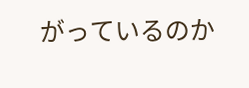がっているのか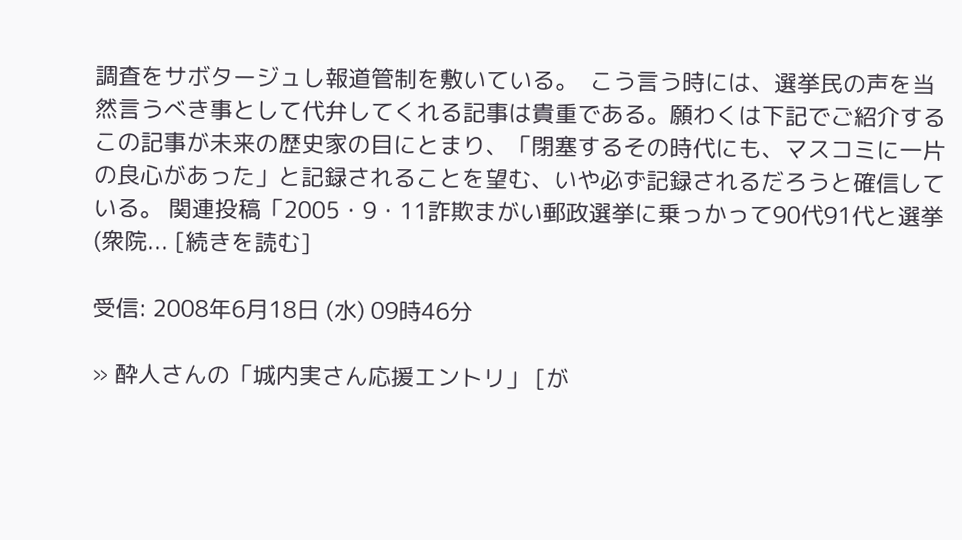調査をサボタージュし報道管制を敷いている。  こう言う時には、選挙民の声を当然言うべき事として代弁してくれる記事は貴重である。願わくは下記でご紹介するこの記事が未来の歴史家の目にとまり、「閉塞するその時代にも、マスコミに一片の良心があった」と記録されることを望む、いや必ず記録されるだろうと確信している。 関連投稿「2005・9・11詐欺まがい郵政選挙に乗っかって90代91代と選挙(衆院... [続きを読む]

受信: 2008年6月18日 (水) 09時46分

» 酔人さんの「城内実さん応援エントリ」 [が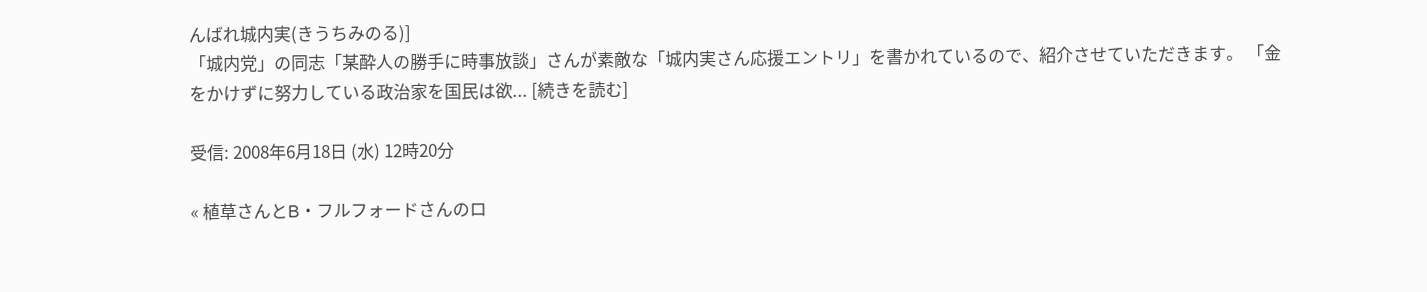んばれ城内実(きうちみのる)]
「城内党」の同志「某酔人の勝手に時事放談」さんが素敵な「城内実さん応援エントリ」を書かれているので、紹介させていただきます。 「金をかけずに努力している政治家を国民は欲... [続きを読む]

受信: 2008年6月18日 (水) 12時20分

« 植草さんとB・フルフォードさんのロ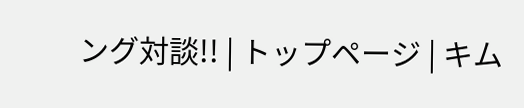ング対談!! | トップページ | キム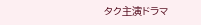タク主演ドラマ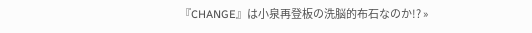『CHANGE』は小泉再登板の洗脳的布石なのか!? »